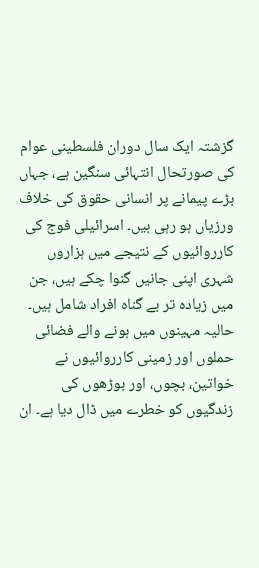گزشتہ ایک سال دوران فلسطینی عوام کی صورتحال انتہائی سنگین ہے، جہاں بڑے پیمانے پر انسانی حقوق کی خلاف ورزیاں ہو رہی ہیں۔ اسرائیلی فوج کی کارروائیوں کے نتیجے میں ہزاروں شہری اپنی جانیں گنوا چکے ہیں، جن میں زیادہ تر بے گناہ افراد شامل ہیں۔
حالیہ مہینوں میں ہونے والے فضائی حملوں اور زمینی کارروائیوں نے خواتین، بچوں، اور بوڑھوں کی زندگیوں کو خطرے میں ڈال دیا ہے۔ ان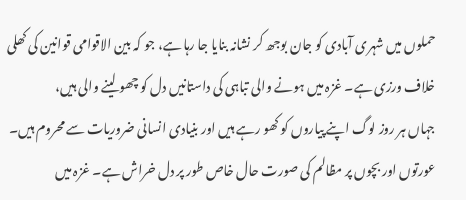حملوں میں شہری آبادی کو جان بوجھ کر نشانہ بنایا جا رہا ہے، جو کہ بین الاقوامی قوانین کی کھلی خلاف ورزی ہے۔ غزہ میں ہونے والی تباہی کی داستانیں دل کو چھو لینے والی ہیں،
جہاں ہر روز لوگ اپنے پیاروں کو کھو رہے ہیں اور بنیادی انسانی ضروریات سے محروم ہیں۔
عورتوں اور بچوں پر مظالم کی صورت حال خاص طور پر دل خراش ہے۔ غزہ میں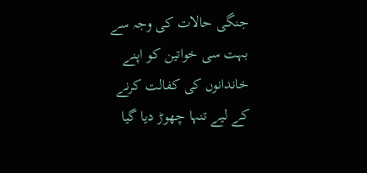جنگی حالات کی وجہ سے بہت سی خواتین کو اپنے خاندانوں کی کفالت کرنے کے لیے تنہا چھوڑ دیا گیا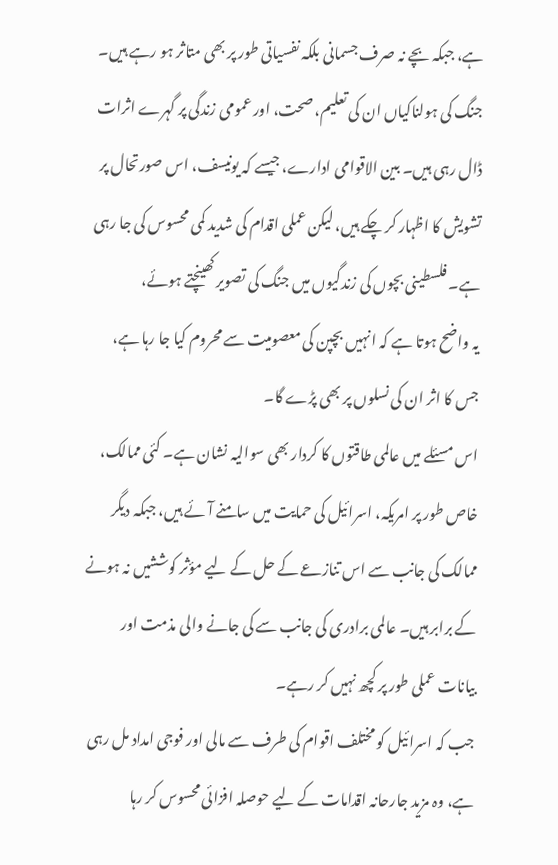ہے، جبکہ بچے نہ صرف جسمانی بلکہ نفسیاتی طور پر بھی متاثر ہو رہے ہیں۔
جنگ کی ہولناکیاں ان کی تعلیم، صحت، اور عمومی زندگی پر گہرے اثرات ڈال رہی ہیں۔ بین الاقوامی ادارے، جیسے کہ یونیسف، اس صورتحال پر تشویش کا اظہار کر چکے ہیں، لیکن عملی اقدام کی شدید کمی محسوس کی جا رہی ہے۔ فلسطینی بچوں کی زندگیوں میں جنگ کی تصویر کھینچتے ہوئے،
یہ واضح ہوتا ہے کہ انہیں بچپن کی معصومیت سے محروم کیا جا رہا ہے، جس کا اثر ان کی نسلوں پر بھی پڑے گا۔
اس مسئلے میں عالمی طاقتوں کا کردار بھی سوالیہ نشان ہے۔ کئی ممالک، خاص طور پر امریکہ، اسرائیل کی حمایت میں سامنے آئے ہیں، جبکہ دیگر ممالک کی جانب سے اس تنازعے کے حل کے لیے مؤثر کوششیں نہ ہونے کے برابر ہیں۔ عالمی برادری کی جانب سے کی جانے والی مذمت اور بیانات عملی طور پر کچھ نہیں کر رہے۔
جب کہ اسرائیل کو مختلف اقوام کی طرف سے مالی اور فوجی امداد مل رہی ہے، وہ مزید جارحانہ اقدامات کے لیے حوصلہ افزائی محسوس کر رہا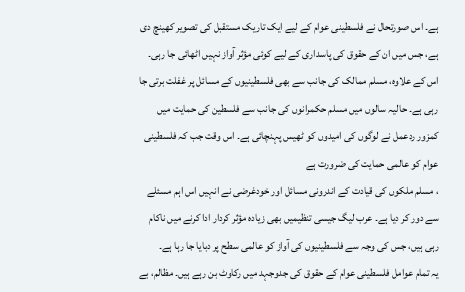ہے۔ اس صورتحال نے فلسطینی عوام کے لیے ایک تاریک مستقبل کی تصویر کھینچ دی ہے، جس میں ان کے حقوق کی پاسداری کے لیے کوئی مؤثر آواز نہیں اٹھائی جا رہی۔
اس کے علاوہ، مسلم ممالک کی جانب سے بھی فلسطینیوں کے مسائل پر غفلت برتی جا رہی ہے۔ حالیہ سالوں میں مسلم حکمرانوں کی جانب سے فلسطین کی حمایت میں کمزور ردعمل نے لوگوں کی امیدوں کو ٹھیس پہنچائی ہے۔ اس وقت جب کہ فلسطینی عوام کو عالمی حمایت کی ضرورت ہے
، مسلم ملکوں کی قیادت کے اندرونی مسائل اور خودغرضی نے انہیں اس اہم مسئلے سے دور کر دیا ہے۔ عرب لیگ جیسی تنظیمیں بھی زیادہ مؤثر کردار ادا کرنے میں ناکام رہی ہیں، جس کی وجہ سے فلسطینیوں کی آواز کو عالمی سطح پر دبایا جا رہا ہے۔
یہ تمام عوامل فلسطینی عوام کے حقوق کی جدوجہد میں رکاوٹ بن رہے ہیں۔ مظالم، بے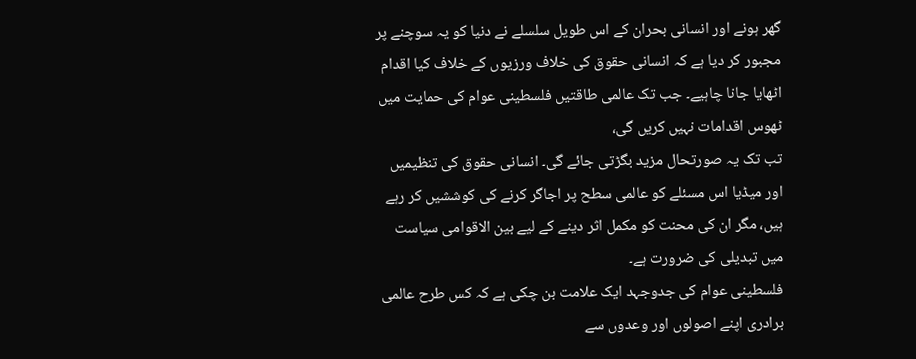گھر ہونے اور انسانی بحران کے اس طویل سلسلے نے دنیا کو یہ سوچنے پر مجبور کر دیا ہے کہ انسانی حقوق کی خلاف ورزیوں کے خلاف کیا اقدام اٹھایا جانا چاہیے۔ جب تک عالمی طاقتیں فلسطینی عوام کی حمایت میں ٹھوس اقدامات نہیں کریں گی،
تب تک یہ صورتحال مزید بگڑتی جائے گی۔ انسانی حقوق کی تنظیمیں اور میڈیا اس مسئلے کو عالمی سطح پر اجاگر کرنے کی کوششیں کر رہے ہیں، مگر ان کی محنت کو مکمل اثر دینے کے لیے بین الاقوامی سیاست میں تبدیلی کی ضرورت ہے۔
فلسطینی عوام کی جدوجہد ایک علامت بن چکی ہے کہ کس طرح عالمی برادری اپنے اصولوں اور وعدوں سے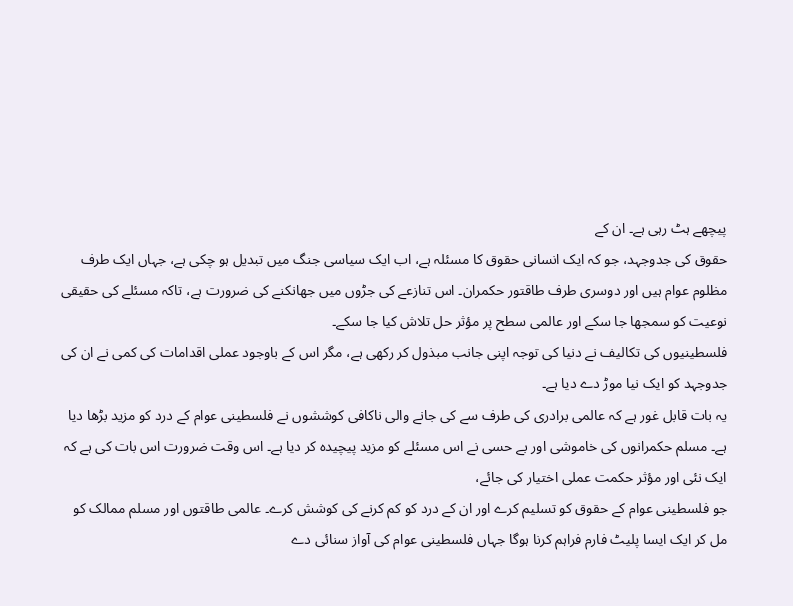پیچھے ہٹ رہی ہے۔ ان کے
حقوق کی جدوجہد، جو کہ ایک انسانی حقوق کا مسئلہ ہے، اب ایک سیاسی جنگ میں تبدیل ہو چکی ہے، جہاں ایک طرف مظلوم عوام ہیں اور دوسری طرف طاقتور حکمران۔ اس تنازعے کی جڑوں میں جھانکنے کی ضرورت ہے، تاکہ مسئلے کی حقیقی نوعیت کو سمجھا جا سکے اور عالمی سطح پر مؤثر حل تلاش کیا جا سکے۔
فلسطینیوں کی تکالیف نے دنیا کی توجہ اپنی جانب مبذول کر رکھی ہے، مگر اس کے باوجود عملی اقدامات کی کمی نے ان کی جدوجہد کو ایک نیا موڑ دے دیا ہے۔
یہ بات قابل غور ہے کہ عالمی برادری کی طرف سے کی جانے والی ناکافی کوششوں نے فلسطینی عوام کے درد کو مزید بڑھا دیا ہے۔ مسلم حکمرانوں کی خاموشی اور بے حسی نے اس مسئلے کو مزید پیچیدہ کر دیا ہے۔ اس وقت ضرورت اس بات کی ہے کہ ایک نئی اور مؤثر حکمت عملی اختیار کی جائے،
جو فلسطینی عوام کے حقوق کو تسلیم کرے اور ان کے درد کو کم کرنے کی کوشش کرے۔ عالمی طاقتوں اور مسلم ممالک کو مل کر ایک ایسا پلیٹ فارم فراہم کرنا ہوگا جہاں فلسطینی عوام کی آواز سنائی دے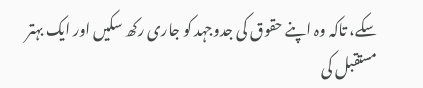سکے، تاکہ وہ اپنے حقوق کی جدوجہد کو جاری رکھ سکیں اور ایک بہتر مستقبل کی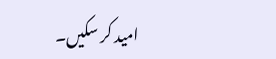امید کر سکیں۔